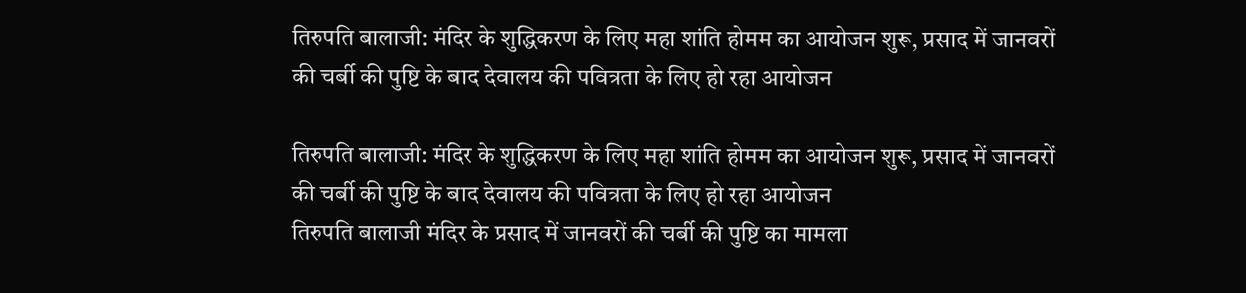तिरुपति बालाजी: मंदिर के शुद्धिकरण के लिए महा शांति होमम का आयोजन शुरू, प्रसाद में जानवरों की चर्बी की पुष्टि के बाद देवालय की पवित्रता के लिए हो रहा आयोजन

तिरुपति बालाजी: मंदिर के शुद्धिकरण के लिए महा शांति होमम का आयोजन शुरू, प्रसाद में जानवरों की चर्बी की पुष्टि के बाद देवालय की पवित्रता के लिए हो रहा आयोजन
तिरुपति बालाजी मंदिर के प्रसाद में जानवरों की चर्बी की पुष्टि का मामला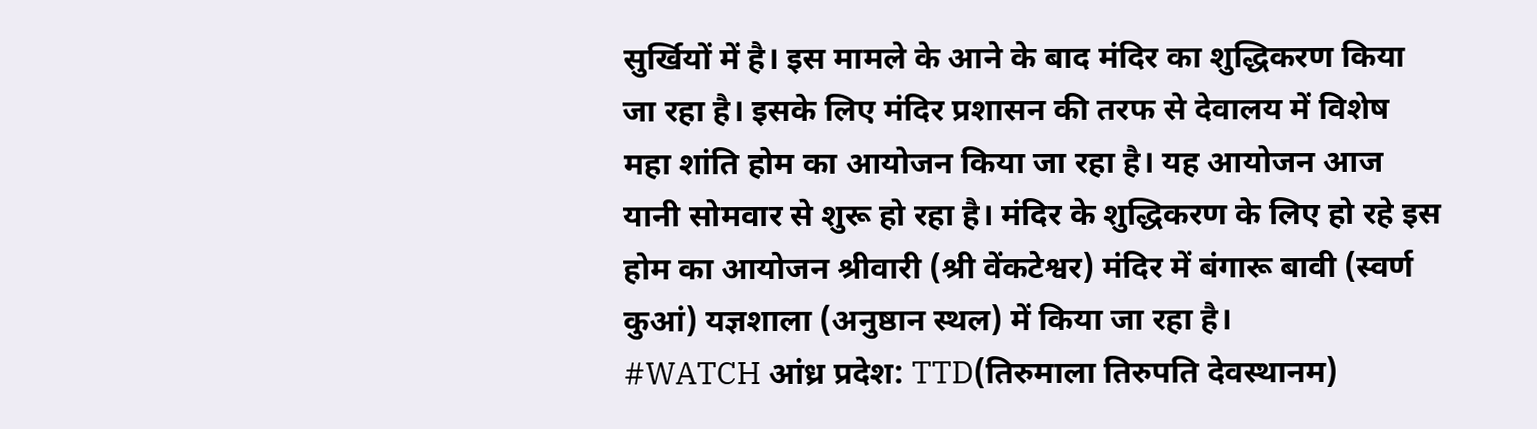सुर्खियों में है। इस मामले के आने के बाद मंदिर का शुद्धिकरण किया जा रहा है। इसके लिए मंदिर प्रशासन की तरफ से देवालय में विशेष महा शांति होम का आयोजन किया जा रहा है। यह आयोजन आज यानी सोमवार से शुरू हो रहा है। मंदिर के शुद्धिकरण के लिए हो रहे इस होम का आयोजन श्रीवारी (श्री वेंकटेश्वर) मंदिर में बंगारू बावी (स्वर्ण कुआं) यज्ञशाला (अनुष्ठान स्थल) में किया जा रहा है।
#WATCH आंध्र प्रदेश: TTD(तिरुमाला तिरुपति देवस्थानम)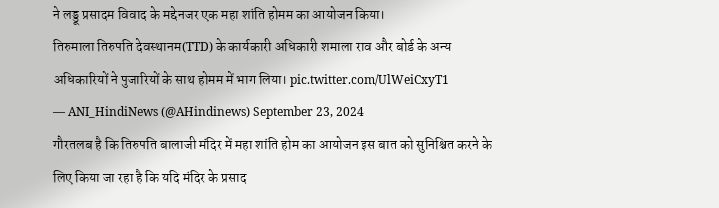ने लड्डू प्रसादम विवाद के मद्देनजर एक महा शांति होमम का आयोजन किया।
तिरुमाला तिरुपति देवस्थानम(TTD) के कार्यकारी अधिकारी शमाला राव और बोर्ड के अन्य अधिकारियों ने पुजारियों के साथ होमम में भाग लिया। pic.twitter.com/UlWeiCxyT1
— ANI_HindiNews (@AHindinews) September 23, 2024
गौरतलब है कि तिरुपति बालाजी मंदिर में महा शांति होम का आयोजन इस बात को सुनिश्चित करने के लिए किया जा रहा है कि यदि मंदिर के प्रसाद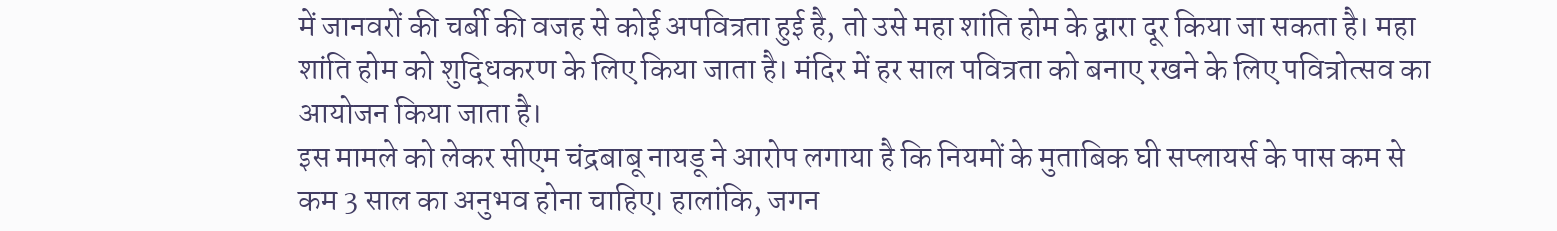में जानवरों की चर्बी की वजह से कोई अपवित्रता हुई है, तो उसे महा शांति होम के द्वारा दूर किया जा सकता है। महा शांति होम को शुद्धिकरण के लिए किया जाता है। मंदिर में हर साल पवित्रता को बनाए रखने के लिए पवित्रोत्सव का आयोजन किया जाता है।
इस मामले को लेकर सीएम चंद्रबाबू नायडू ने आरोप लगाया है कि नियमों के मुताबिक घी सप्लायर्स के पास कम से कम 3 साल का अनुभव होना चाहिए। हालांकि, जगन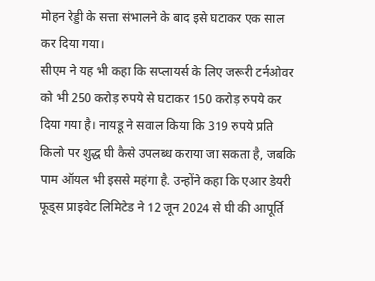मोहन रेड्डी के सत्ता संभालने के बाद इसे घटाकर एक साल कर दिया गया।
सीएम ने यह भी कहा कि सप्लायर्स के लिए जरूरी टर्नओवर को भी 250 करोड़ रुपये से घटाकर 150 करोड़ रुपये कर दिया गया है। नायडू ने सवाल किया कि 319 रुपये प्रति किलो पर शुद्ध घी कैसे उपलब्ध कराया जा सकता है, जबकि पाम ऑयल भी इससे महंगा है. उन्होंने कहा कि एआर डेयरी फूड्स प्राइवेट लिमिटेड ने 12 जून 2024 से घी की आपूर्ति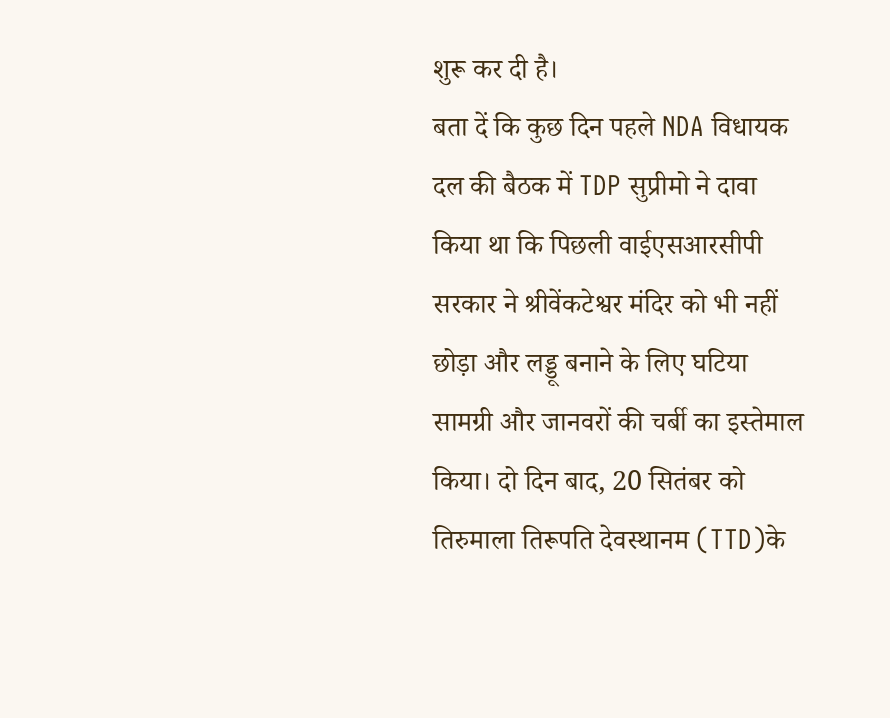शुरू कर दी है।
बता दें कि कुछ दिन पहले NDA विधायक दल की बैठक में TDP सुप्रीमो ने दावा किया था कि पिछली वाईएसआरसीपी सरकार ने श्रीवेंकटेश्वर मंदिर को भी नहीं छोड़ा और लड्डू बनाने के लिए घटिया सामग्री और जानवरों की चर्बी का इस्तेमाल किया। दो दिन बाद, 20 सितंबर को तिरुमाला तिरूपति देवस्थानम (TTD)के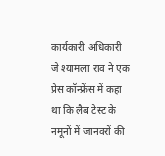कार्यकारी अधिकारी जे श्यामला राव ने एक प्रेस कॉन्फ्रेंस में कहा था कि लैब टेस्ट के नमूनों में जानवरों की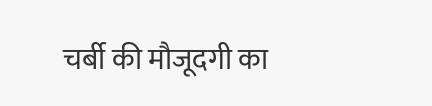चर्बी की मौजूदगी का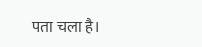पता चला है।